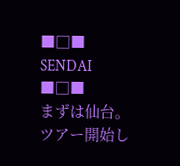■□■ SENDAI ■□■
まずは仙台。ツアー開始し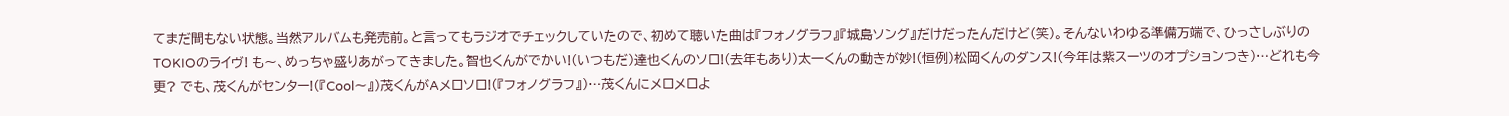てまだ間もない状態。当然アルバムも発売前。と言ってもラジオでチェックしていたので、初めて聴いた曲は『フォノグラフ』『城島ソング』だけだったんだけど(笑)。そんないわゆる準備万端で、ひっさしぶりのTOKIOのライヴ! も〜、めっちゃ盛りあがってきました。智也くんがでかい!(いつもだ)達也くんのソロ!(去年もあり)太一くんの動きが妙!(恒例)松岡くんのダンス!(今年は紫スーツのオプションつき)…どれも今更? でも、茂くんがセンター!(『Cool〜』)茂くんがAメロソロ!(『フォノグラフ』)…茂くんにメロメロよ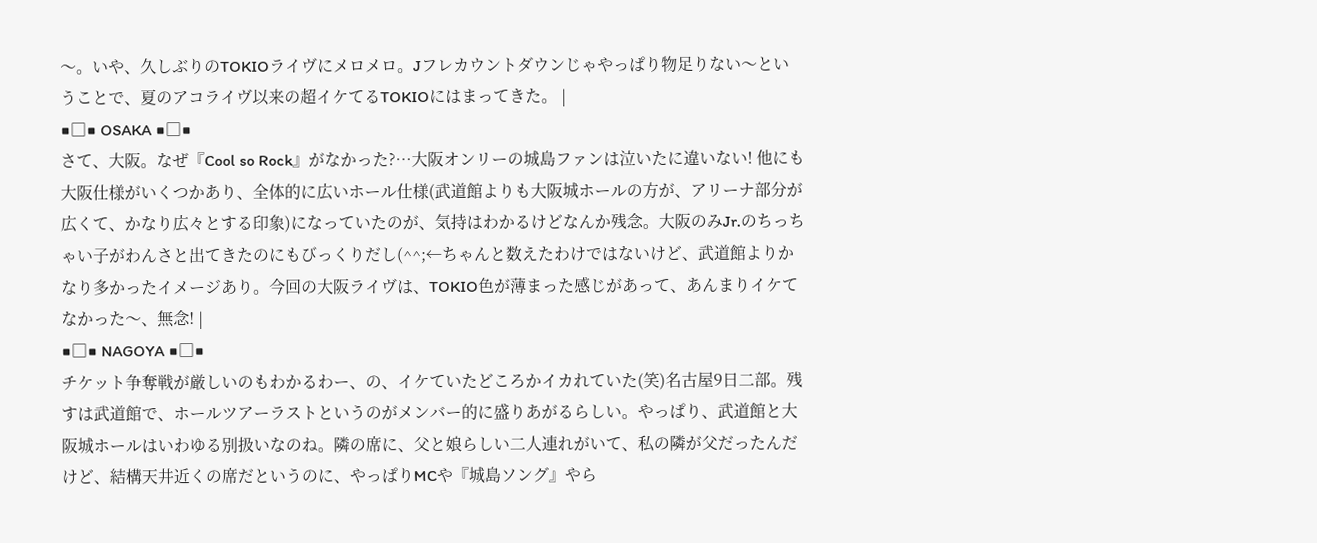〜。いや、久しぶりのTOKIOライヴにメロメロ。Jフレカウントダウンじゃやっぱり物足りない〜ということで、夏のアコライヴ以来の超イケてるTOKIOにはまってきた。 |
■□■ OSAKA ■□■
さて、大阪。なぜ『Cool so Rock』がなかった?…大阪オンリーの城島ファンは泣いたに違いない! 他にも大阪仕様がいくつかあり、全体的に広いホール仕様(武道館よりも大阪城ホールの方が、アリーナ部分が広くて、かなり広々とする印象)になっていたのが、気持はわかるけどなんか残念。大阪のみJr.のちっちゃい子がわんさと出てきたのにもびっくりだし(^^;←ちゃんと数えたわけではないけど、武道館よりかなり多かったイメージあり。今回の大阪ライヴは、TOKIO色が薄まった感じがあって、あんまりイケてなかった〜、無念! |
■□■ NAGOYA ■□■
チケット争奪戦が厳しいのもわかるわー、の、イケていたどころかイカれていた(笑)名古屋9日二部。残すは武道館で、ホールツアーラストというのがメンバー的に盛りあがるらしい。やっぱり、武道館と大阪城ホールはいわゆる別扱いなのね。隣の席に、父と娘らしい二人連れがいて、私の隣が父だったんだけど、結構天井近くの席だというのに、やっぱりMCや『城島ソング』やら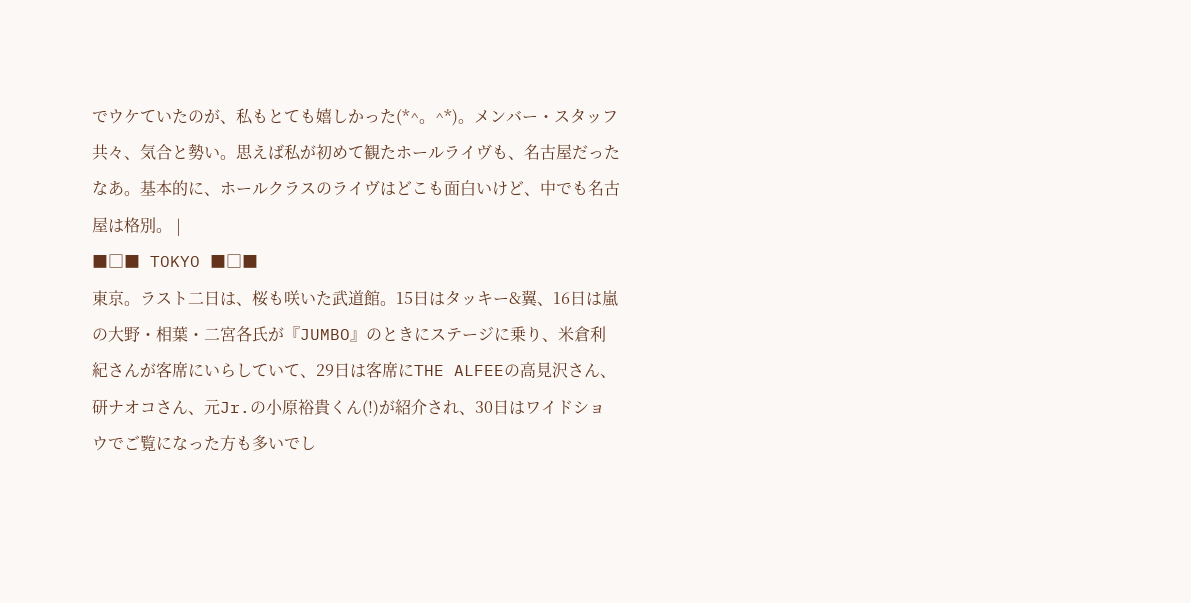でウケていたのが、私もとても嬉しかった(*^。^*)。メンバー・スタッフ共々、気合と勢い。思えば私が初めて観たホールライヴも、名古屋だったなあ。基本的に、ホールクラスのライヴはどこも面白いけど、中でも名古屋は格別。 |
■□■ TOKYO ■□■
東京。ラスト二日は、桜も咲いた武道館。15日はタッキー&翼、16日は嵐の大野・相葉・二宮各氏が『JUMBO』のときにステージに乗り、米倉利紀さんが客席にいらしていて、29日は客席にTHE ALFEEの高見沢さん、研ナオコさん、元Jr.の小原裕貴くん(!)が紹介され、30日はワイドショウでご覧になった方も多いでし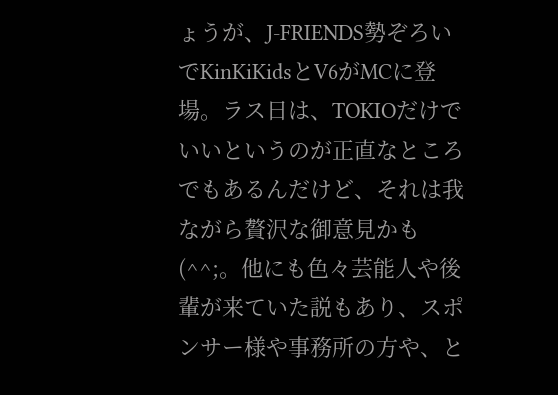ょうが、J-FRIENDS勢ぞろいでKinKiKidsとV6がMCに登場。ラス日は、TOKIOだけでいいというのが正直なところでもあるんだけど、それは我ながら贅沢な御意見かも(^^;。他にも色々芸能人や後輩が来ていた説もあり、スポンサー様や事務所の方や、と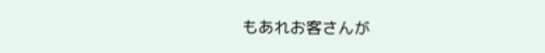もあれお客さんが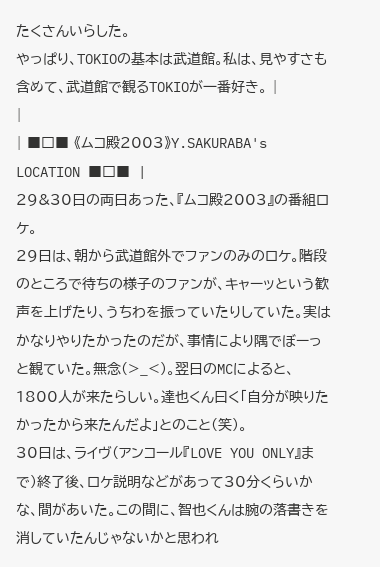たくさんいらした。
やっぱり、TOKIOの基本は武道館。私は、見やすさも含めて、武道館で観るTOKIOが一番好き。 |
|
| ■□■ 《ムコ殿2003》Y.SAKURABA's LOCATION ■□■ |
29&30日の両日あった、『ムコ殿2003』の番組ロケ。
29日は、朝から武道館外でファンのみのロケ。階段のところで待ちの様子のファンが、キャーッという歓声を上げたり、うちわを振っていたりしていた。実はかなりやりたかったのだが、事情により隅でぼーっと観ていた。無念(>_<)。翌日のMCによると、1800人が来たらしい。達也くん曰く「自分が映りたかったから来たんだよ」とのこと(笑)。
30日は、ライヴ(アンコール『LOVE YOU ONLY』まで)終了後、ロケ説明などがあって30分くらいかな、間があいた。この間に、智也くんは腕の落書きを消していたんじゃないかと思われ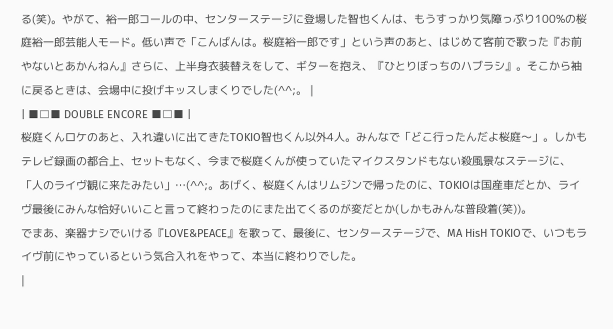る(笑)。やがて、裕一郎コールの中、センターステージに登場した智也くんは、もうすっかり気障っぷり100%の桜庭裕一郎芸能人モード。低い声で「こんばんは。桜庭裕一郎です」という声のあと、はじめて客前で歌った『お前やないとあかんねん』さらに、上半身衣装替えをして、ギターを抱え、『ひとりぼっちのハブラシ』。そこから袖に戻るときは、会場中に投げキッスしまくりでした(^^;。 |
| ■□■ DOUBLE ENCORE ■□■ |
桜庭くんロケのあと、入れ違いに出てきたTOKIO智也くん以外4人。みんなで「どこ行ったんだよ桜庭〜」。しかもテレビ録画の都合上、セットもなく、今まで桜庭くんが使っていたマイクスタンドもない殺風景なステージに、「人のライヴ観に来たみたい」…(^^;。あげく、桜庭くんはリムジンで帰ったのに、TOKIOは国産車だとか、ライヴ最後にみんな恰好いいこと言って終わったのにまた出てくるのが変だとか(しかもみんな普段着(笑))。
でまあ、楽器ナシでいける『LOVE&PEACE』を歌って、最後に、センターステージで、MA HisH TOKIOで、いつもライヴ前にやっているという気合入れをやって、本当に終わりでした。
|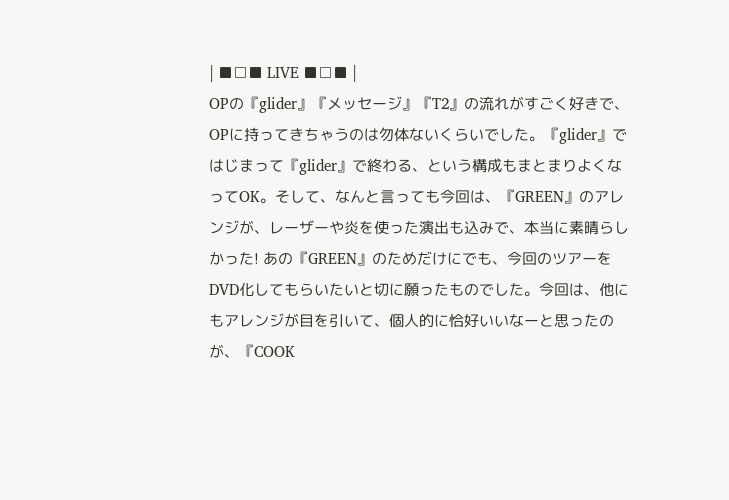| ■□■ LIVE ■□■ |
OPの『glider』『メッセージ』『T2』の流れがすごく好きで、OPに持ってきちゃうのは勿体ないくらいでした。『glider』ではじまって『glider』で終わる、という構成もまとまりよくなってOK。そして、なんと言っても今回は、『GREEN』のアレンジが、レーザーや炎を使った演出も込みで、本当に素晴らしかった! あの『GREEN』のためだけにでも、今回のツアーをDVD化してもらいたいと切に願ったものでした。今回は、他にもアレンジが目を引いて、個人的に恰好いいなーと思ったのが、『COOK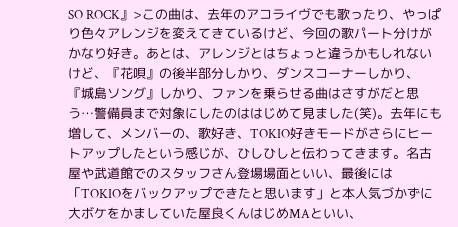SO ROCK』>この曲は、去年のアコライヴでも歌ったり、やっぱり色々アレンジを変えてきているけど、今回の歌パート分けがかなり好き。あとは、アレンジとはちょっと違うかもしれないけど、『花唄』の後半部分しかり、ダンスコーナーしかり、『城島ソング』しかり、ファンを乗らせる曲はさすがだと思う…警備員まで対象にしたのははじめて見ました(笑)。去年にも増して、メンバーの、歌好き、TOKIO好きモードがさらにヒートアップしたという感じが、ひしひしと伝わってきます。名古屋や武道館でのスタッフさん登場場面といい、最後には「TOKIOをバックアップできたと思います」と本人気づかずに大ボケをかましていた屋良くんはじめMAといい、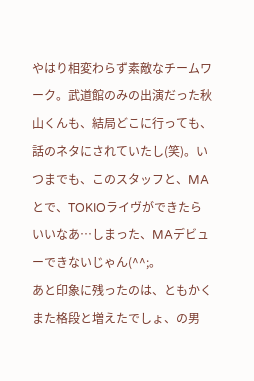やはり相変わらず素敵なチームワーク。武道館のみの出演だった秋山くんも、結局どこに行っても、話のネタにされていたし(笑)。いつまでも、このスタッフと、MAとで、TOKIOライヴができたらいいなあ…しまった、MAデビューできないじゃん(^^;。
あと印象に残ったのは、ともかくまた格段と増えたでしょ、の男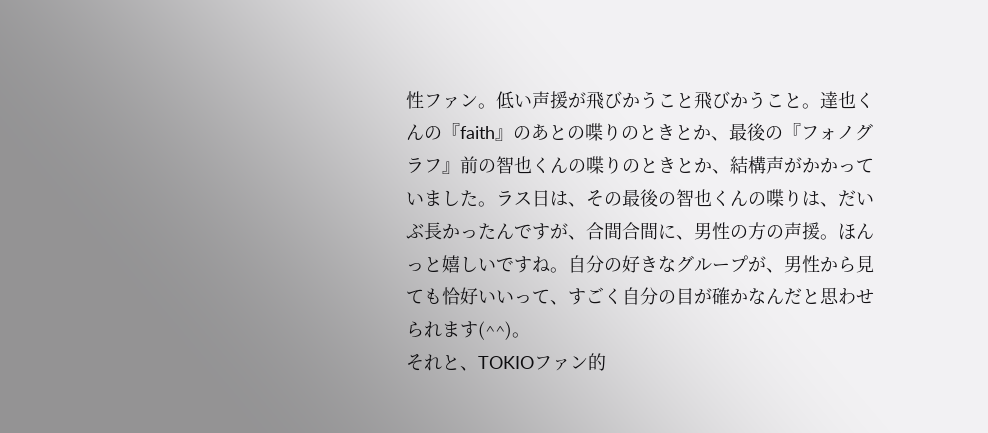性ファン。低い声援が飛びかうこと飛びかうこと。達也くんの『faith』のあとの喋りのときとか、最後の『フォノグラフ』前の智也くんの喋りのときとか、結構声がかかっていました。ラス日は、その最後の智也くんの喋りは、だいぶ長かったんですが、合間合間に、男性の方の声援。ほんっと嬉しいですね。自分の好きなグループが、男性から見ても恰好いいって、すごく自分の目が確かなんだと思わせられます(^^)。
それと、TOKIOファン的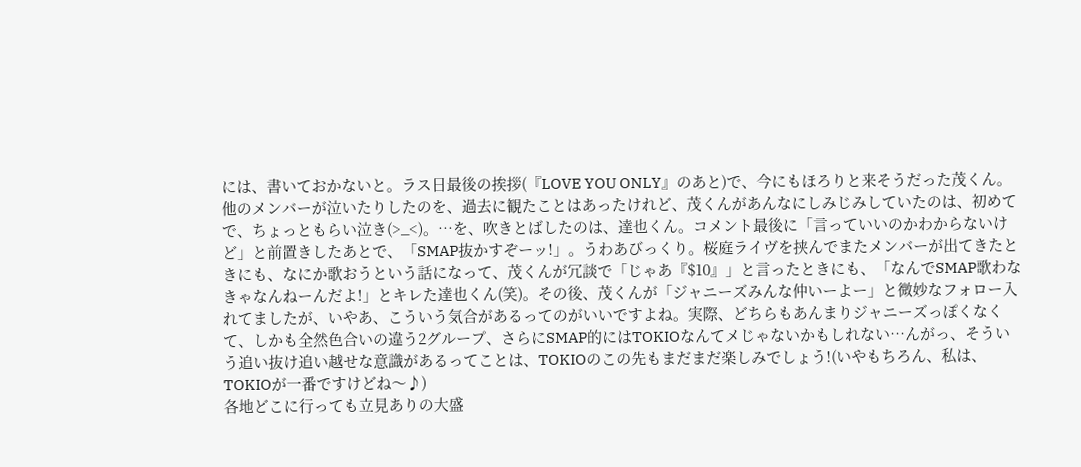には、書いておかないと。ラス日最後の挨拶(『LOVE YOU ONLY』のあと)で、今にもほろりと来そうだった茂くん。他のメンバーが泣いたりしたのを、過去に観たことはあったけれど、茂くんがあんなにしみじみしていたのは、初めてで、ちょっともらい泣き(>_<)。…を、吹きとばしたのは、達也くん。コメント最後に「言っていいのかわからないけど」と前置きしたあとで、「SMAP抜かすぞーッ!」。うわあびっくり。桜庭ライヴを挟んでまたメンバーが出てきたときにも、なにか歌おうという話になって、茂くんが冗談で「じゃあ『$10』」と言ったときにも、「なんでSMAP歌わなきゃなんねーんだよ!」とキレた達也くん(笑)。その後、茂くんが「ジャニーズみんな仲いーよー」と微妙なフォロー入れてましたが、いやあ、こういう気合があるってのがいいですよね。実際、どちらもあんまりジャニーズっぽくなくて、しかも全然色合いの違う2グループ、さらにSMAP的にはTOKIOなんてメじゃないかもしれない…んがっ、そういう追い抜け追い越せな意識があるってことは、TOKIOのこの先もまだまだ楽しみでしょう!(いやもちろん、私は、TOKIOが一番ですけどね〜♪)
各地どこに行っても立見ありの大盛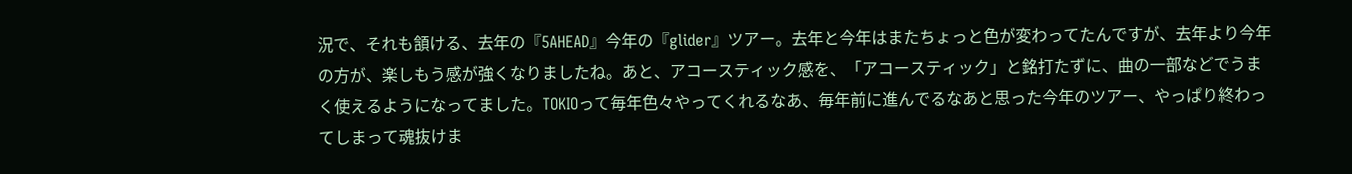況で、それも頷ける、去年の『5AHEAD』今年の『glider』ツアー。去年と今年はまたちょっと色が変わってたんですが、去年より今年の方が、楽しもう感が強くなりましたね。あと、アコースティック感を、「アコースティック」と銘打たずに、曲の一部などでうまく使えるようになってました。TOKIOって毎年色々やってくれるなあ、毎年前に進んでるなあと思った今年のツアー、やっぱり終わってしまって魂抜けま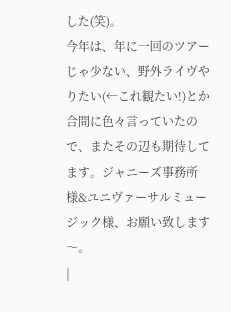した(笑)。
今年は、年に一回のツアーじゃ少ない、野外ライヴやりたい(←これ観たい!)とか合間に色々言っていたので、またその辺も期待してます。ジャニーズ事務所様&ユニヴァーサルミュージック様、お願い致します〜。
|